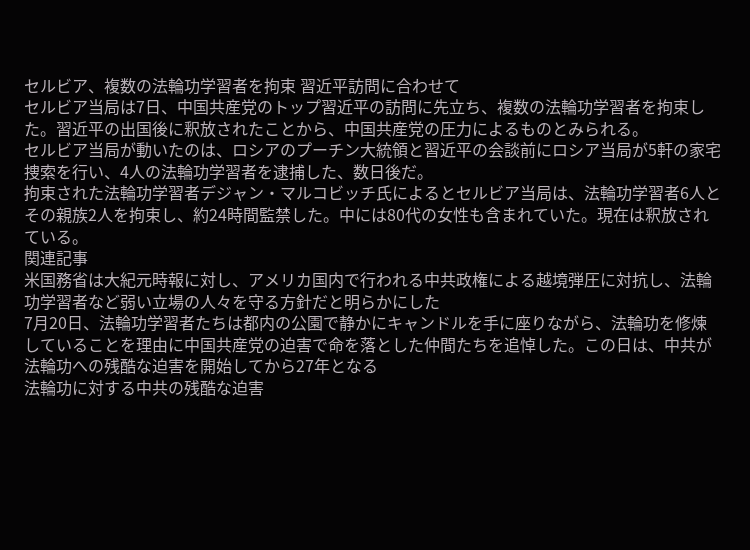セルビア、複数の法輪功学習者を拘束 習近平訪問に合わせて
セルビア当局は7日、中国共産党のトップ習近平の訪問に先立ち、複数の法輪功学習者を拘束した。習近平の出国後に釈放されたことから、中国共産党の圧力によるものとみられる。
セルビア当局が動いたのは、ロシアのプーチン大統領と習近平の会談前にロシア当局が5軒の家宅捜索を行い、4人の法輪功学習者を逮捕した、数日後だ。
拘束された法輪功学習者デジャン・マルコビッチ氏によるとセルビア当局は、法輪功学習者6人とその親族2人を拘束し、約24時間監禁した。中には80代の女性も含まれていた。現在は釈放されている。
関連記事
米国務省は大紀元時報に対し、アメリカ国内で行われる中共政権による越境弾圧に対抗し、法輪功学習者など弱い立場の人々を守る方針だと明らかにした
7月20日、法輪功学習者たちは都内の公園で静かにキャンドルを手に座りながら、法輪功を修煉していることを理由に中国共産党の迫害で命を落とした仲間たちを追悼した。この日は、中共が法輪功への残酷な迫害を開始してから27年となる
法輪功に対する中共の残酷な迫害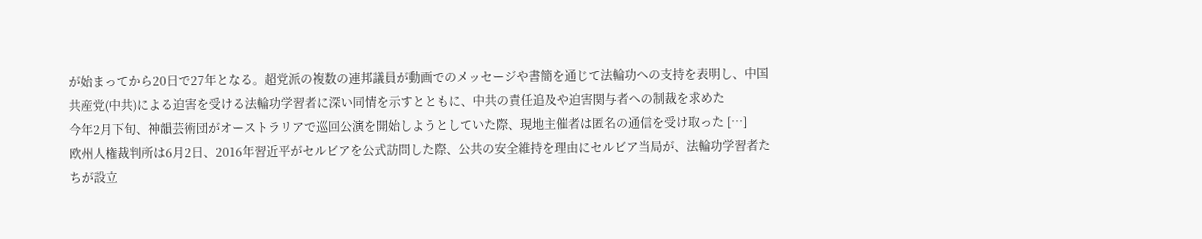が始まってから20日で27年となる。超党派の複数の連邦議員が動画でのメッセージや書簡を通じて法輪功への支持を表明し、中国共産党(中共)による迫害を受ける法輪功学習者に深い同情を示すとともに、中共の責任追及や迫害関与者への制裁を求めた
今年2月下旬、神韻芸術団がオーストラリアで巡回公演を開始しようとしていた際、現地主催者は匿名の通信を受け取った […]
欧州人権裁判所は6月2日、2016年習近平がセルビアを公式訪問した際、公共の安全維持を理由にセルビア当局が、法輪功学習者たちが設立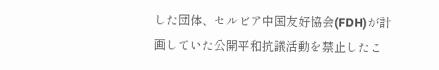した団体、セルビア中国友好協会(FDH)が計画していた公開平和抗議活動を禁止したこ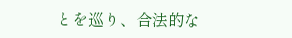とを巡り、合法的な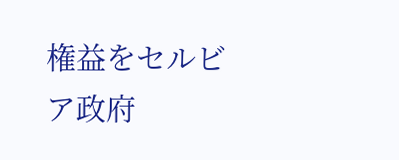権益をセルビア政府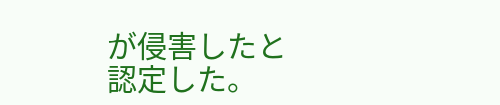が侵害したと認定した。